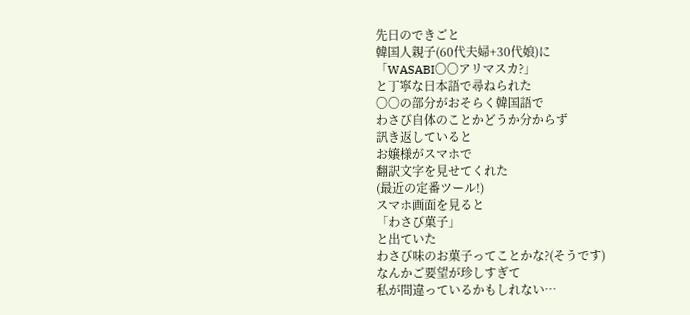先日のできごと
韓国人親子(60代夫婦+30代娘)に
「WASABI〇〇アリマスカ?」
と丁寧な日本語で尋ねられた
〇〇の部分がおそらく韓国語で
わさび自体のことかどうか分からず
訊き返していると
お嬢様がスマホで
翻訳文字を見せてくれた
(最近の定番ツール!)
スマホ画面を見ると
「わさび菓子」
と出ていた
わさび味のお菓子ってことかな?(そうです)
なんかご要望が珍しすぎて
私が間違っているかもしれない…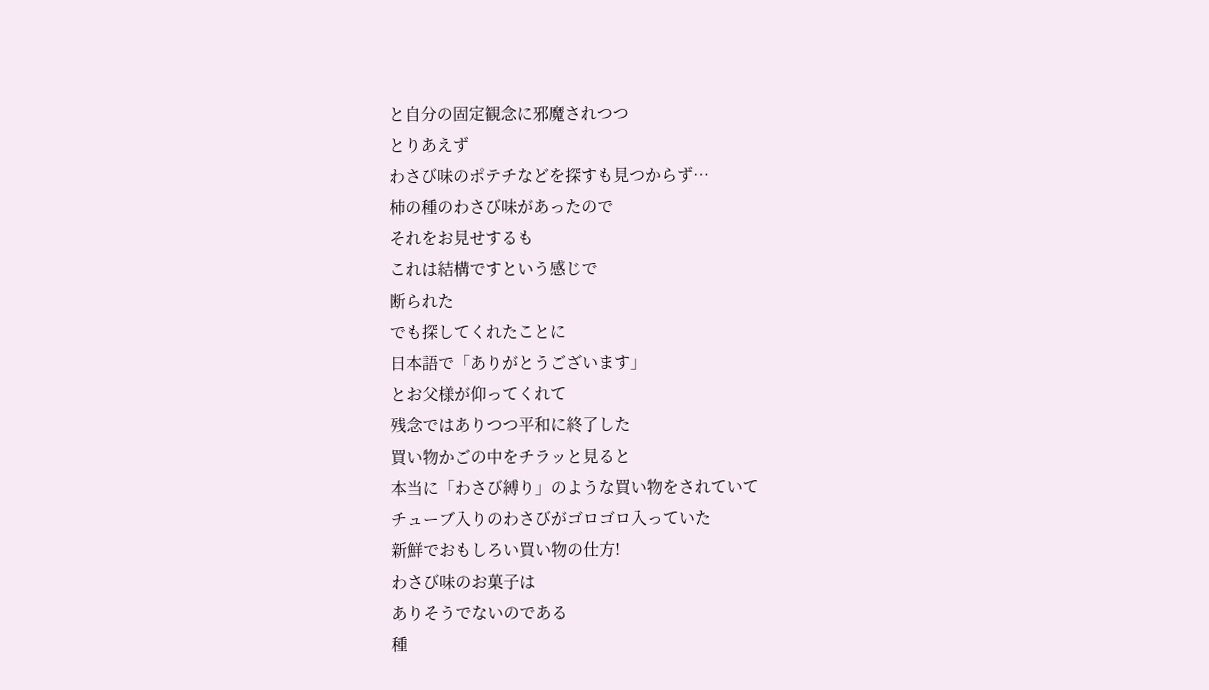と自分の固定観念に邪魔されつつ
とりあえず
わさび味のポテチなどを探すも見つからず…
柿の種のわさび味があったので
それをお見せするも
これは結構ですという感じで
断られた
でも探してくれたことに
日本語で「ありがとうございます」
とお父様が仰ってくれて
残念ではありつつ平和に終了した
買い物かごの中をチラッと見ると
本当に「わさび縛り」のような買い物をされていて
チューブ入りのわさびがゴロゴロ入っていた
新鮮でおもしろい買い物の仕方!
わさび味のお菓子は
ありそうでないのである
種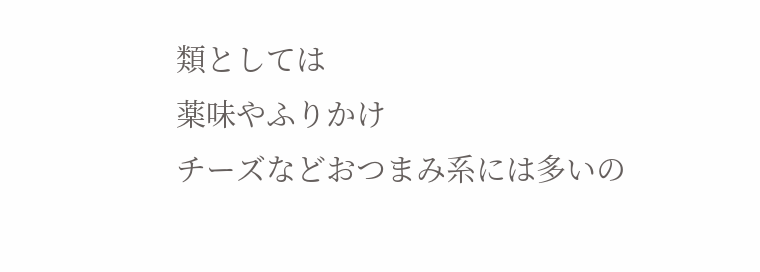類としては
薬味やふりかけ
チーズなどおつまみ系には多いの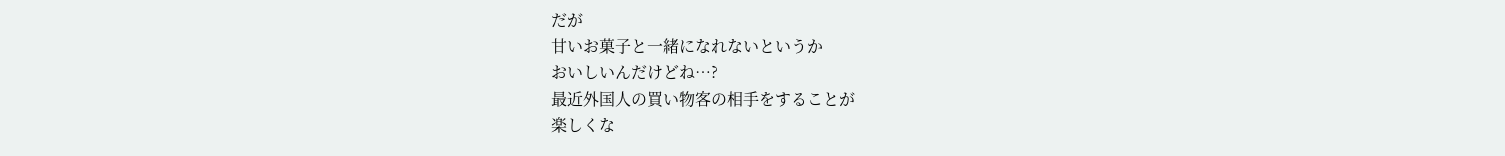だが
甘いお菓子と一緒になれないというか
おいしいんだけどね…?
最近外国人の買い物客の相手をすることが
楽しくな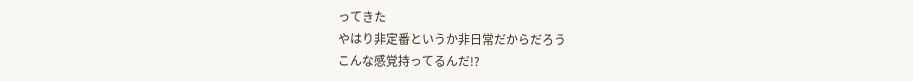ってきた
やはり非定番というか非日常だからだろう
こんな感覚持ってるんだ!?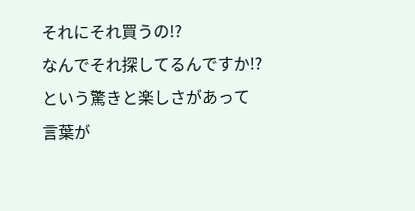それにそれ買うの!?
なんでそれ探してるんですか!?
という驚きと楽しさがあって
言葉が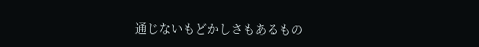通じないもどかしさもあるもの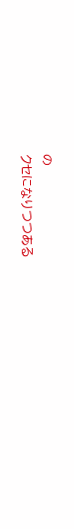の
クセになりつつある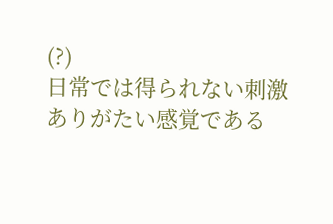(?)
日常では得られない刺激
ありがたい感覚である